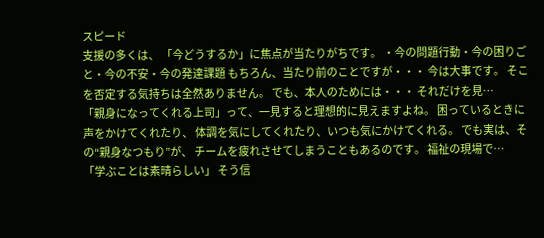スピード
支援の多くは、 「今どうするか」に焦点が当たりがちです。 ・今の問題行動・今の困りごと・今の不安・今の発達課題 もちろん、当たり前のことですが・・・ 今は大事です。 そこを否定する気持ちは全然ありません。 でも、本人のためには・・・ それだけを見…
「親身になってくれる上司」って、一見すると理想的に見えますよね。 困っているときに声をかけてくれたり、 体調を気にしてくれたり、いつも気にかけてくれる。 でも実は、その“親身なつもり”が、 チームを疲れさせてしまうこともあるのです。 福祉の現場で…
「学ぶことは素晴らしい」 そう信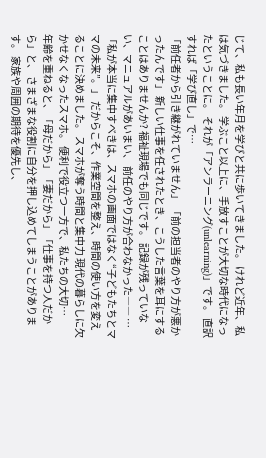じて、私も長い年月を学びと共に歩いてきました。 けれど近年、私は気づきました。 学ぶこと以上に、手放すことが大切な時代になったということに。 それが「アンラーニング(unlearning)」です。 直訳すれば「学び直し」で…
「前任者から引き継がれていません」 「前の担当者のやり方が悪かったんです」 新しい仕事を任されたとき、こうした言葉を耳にすることはありませんか? 福祉現場でも同じです。 記録が残っていない、マニュアルがあいまい、 前任のやり方が合わなかった―― …
「私が本当に集中すべきは、スマホの画面ではなく“子どもたちとママの未来”。」 だからこそ、作業空間を整え、時間の使い方を変えることに決めました。 スマホが奪う時間と集中力 現代の暮らしに欠かせなくなったスマホ。 便利で役立つ一方で、私たちの大切…
年齢を重ねると、「母だから」「妻だから」「仕事を持つ人だから」と、 さまざまな役割に自分を押し込めてしまうことがあります。 家族や周囲の期待を優先し、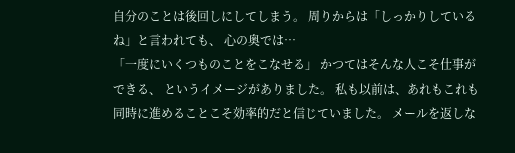自分のことは後回しにしてしまう。 周りからは「しっかりしているね」と言われても、 心の奥では…
「一度にいくつものことをこなせる」 かつてはそんな人こそ仕事ができる、 というイメージがありました。 私も以前は、あれもこれも同時に進めることこそ効率的だと信じていました。 メールを返しな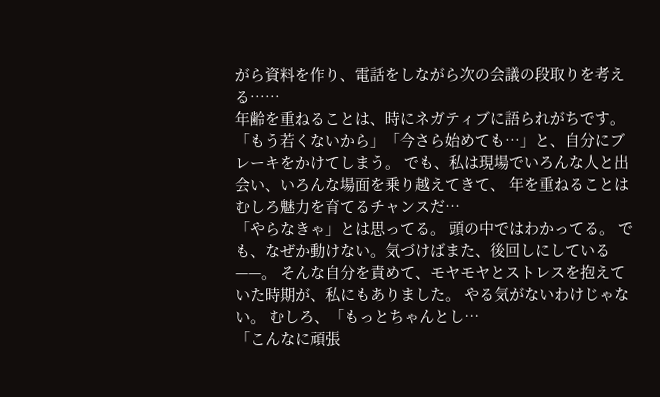がら資料を作り、電話をしながら次の会議の段取りを考える……
年齢を重ねることは、時にネガティブに語られがちです。 「もう若くないから」「今さら始めても…」と、自分にブレーキをかけてしまう。 でも、私は現場でいろんな人と出会い、いろんな場面を乗り越えてきて、 年を重ねることはむしろ魅力を育てるチャンスだ…
「やらなきゃ」とは思ってる。 頭の中ではわかってる。 でも、なぜか動けない。気づけばまた、後回しにしている——。 そんな自分を責めて、モヤモヤとストレスを抱えていた時期が、私にもありました。 やる気がないわけじゃない。 むしろ、「もっとちゃんとし…
「こんなに頑張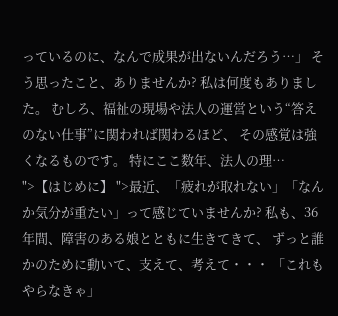っているのに、なんで成果が出ないんだろう…」 そう思ったこと、ありませんか? 私は何度もありました。 むしろ、福祉の現場や法人の運営という“答えのない仕事”に関われば関わるほど、 その感覚は強くなるものです。 特にここ数年、法人の理…
">【はじめに】 ">最近、「疲れが取れない」「なんか気分が重たい」って感じていませんか? 私も、36年間、障害のある娘とともに生きてきて、 ずっと誰かのために動いて、支えて、考えて・・・ 「これもやらなきゃ」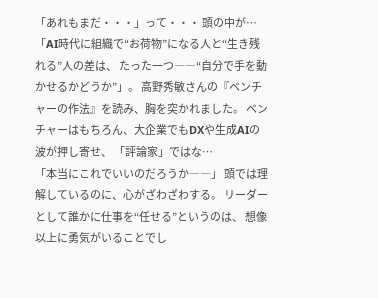「あれもまだ・・・」って・・・ 頭の中が…
「AI時代に組織で“お荷物”になる人と“生き残れる”人の差は、 たった一つ――“自分で手を動かせるかどうか”」。 高野秀敏さんの『ベンチャーの作法』を読み、胸を突かれました。 ベンチャーはもちろん、大企業でもDXや生成AIの波が押し寄せ、 「評論家」ではな…
「本当にこれでいいのだろうか――」 頭では理解しているのに、心がざわざわする。 リーダーとして誰かに仕事を“任せる”というのは、 想像以上に勇気がいることでし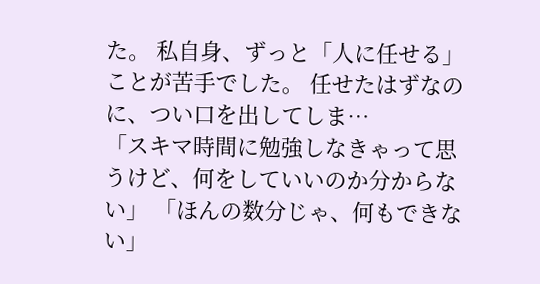た。 私自身、ずっと「人に任せる」ことが苦手でした。 任せたはずなのに、つい口を出してしま…
「スキマ時間に勉強しなきゃって思うけど、何をしていいのか分からない」 「ほんの数分じゃ、何もできない」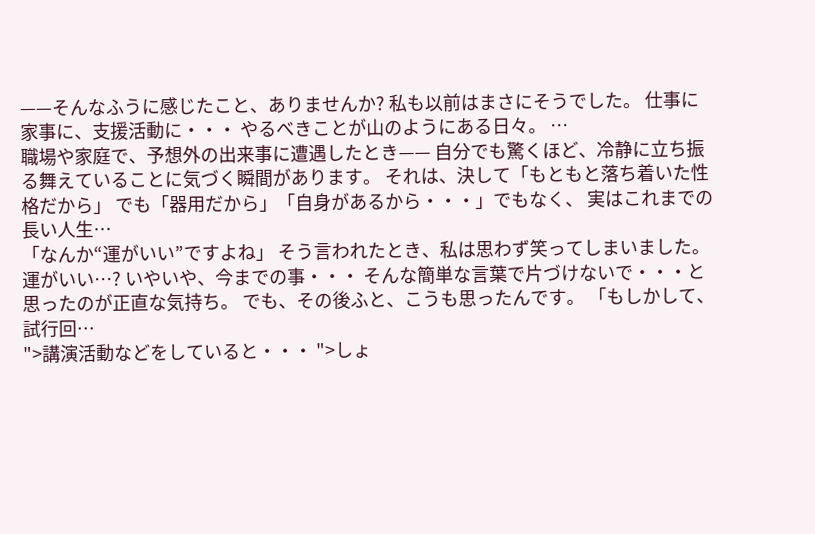——そんなふうに感じたこと、ありませんか? 私も以前はまさにそうでした。 仕事に家事に、支援活動に・・・ やるべきことが山のようにある日々。 …
職場や家庭で、予想外の出来事に遭遇したとき—— 自分でも驚くほど、冷静に立ち振る舞えていることに気づく瞬間があります。 それは、決して「もともと落ち着いた性格だから」 でも「器用だから」「自身があるから・・・」でもなく、 実はこれまでの長い人生…
「なんか“運がいい”ですよね」 そう言われたとき、私は思わず笑ってしまいました。 運がいい…? いやいや、今までの事・・・ そんな簡単な言葉で片づけないで・・・と思ったのが正直な気持ち。 でも、その後ふと、こうも思ったんです。 「もしかして、試行回…
">講演活動などをしていると・・・ ">しょ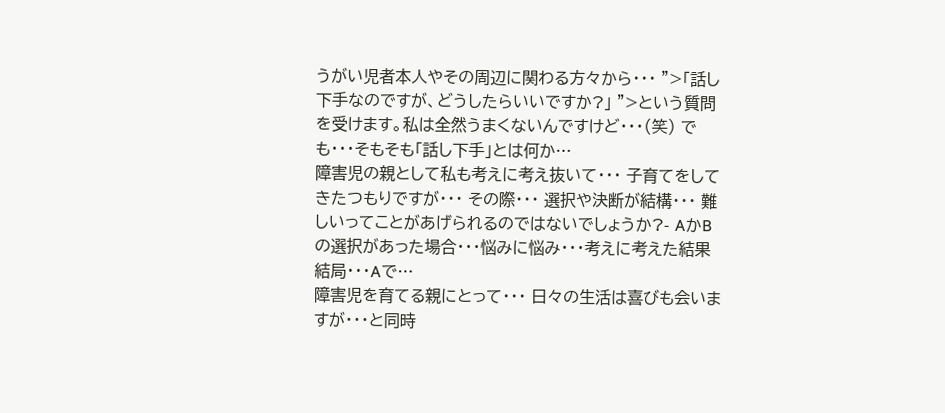うがい児者本人やその周辺に関わる方々から・・・ ">「話し下手なのですが、どうしたらいいですか?」 ">という質問を受けます。私は全然うまくないんですけど・・・(笑) でも・・・そもそも「話し下手」とは何か…
障害児の親として私も考えに考え抜いて・・・ 子育てをしてきたつもりですが・・・ その際・・・ 選択や決断が結構・・・ 難しいってことがあげられるのではないでしょうか?- AかBの選択があった場合・・・悩みに悩み・・・考えに考えた結果 結局・・・Aで…
障害児を育てる親にとって・・・ 日々の生活は喜びも会いますが・・・と同時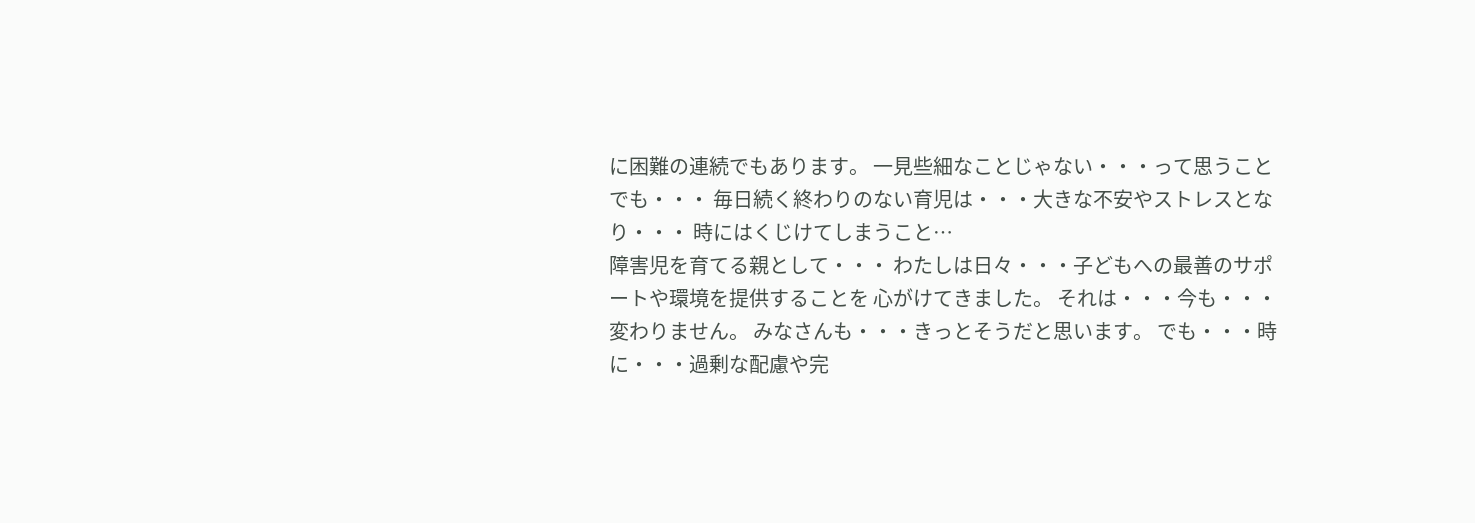に困難の連続でもあります。 一見些細なことじゃない・・・って思うことでも・・・ 毎日続く終わりのない育児は・・・大きな不安やストレスとなり・・・ 時にはくじけてしまうこと…
障害児を育てる親として・・・ わたしは日々・・・子どもへの最善のサポートや環境を提供することを 心がけてきました。 それは・・・今も・・・変わりません。 みなさんも・・・きっとそうだと思います。 でも・・・時に・・・過剰な配慮や完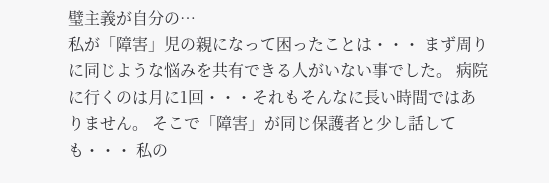璧主義が自分の…
私が「障害」児の親になって困ったことは・・・ まず周りに同じような悩みを共有できる人がいない事でした。 病院に行くのは月に1回・・・それもそんなに長い時間ではありません。 そこで「障害」が同じ保護者と少し話しても・・・ 私の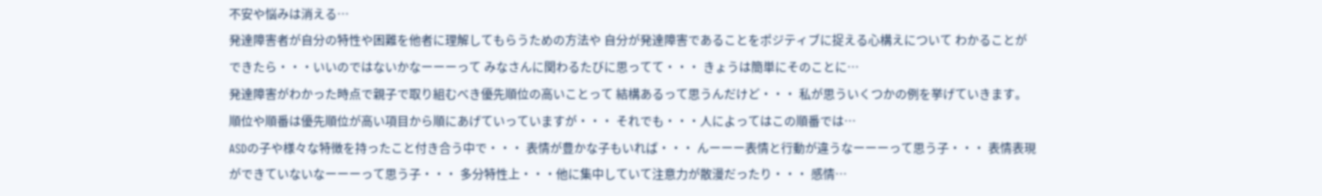不安や悩みは消える…
発達障害者が自分の特性や困難を他者に理解してもらうための方法や 自分が発達障害であることをポジティブに捉える心構えについて わかることができたら・・・いいのではないかなーーーって みなさんに関わるたびに思ってて・・・ きょうは簡単にそのことに…
発達障害がわかった時点で親子で取り組むべき優先順位の高いことって 結構あるって思うんだけど・・・ 私が思ういくつかの例を挙げていきます。 順位や順番は優先順位が高い項目から順にあげていっていますが・・・ それでも・・・人によってはこの順番では…
ASDの子や様々な特徴を持ったこと付き合う中で・・・ 表情が豊かな子もいれば・・・ んーーー表情と行動が違うなーーーって思う子・・・ 表情表現ができていないなーーーって思う子・・・ 多分特性上・・・他に集中していて注意力が散漫だったり・・・ 感情…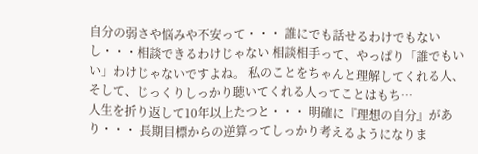自分の弱さや悩みや不安って・・・ 誰にでも話せるわけでもないし・・・相談できるわけじゃない 相談相手って、やっぱり「誰でもいい」わけじゃないですよね。 私のことをちゃんと理解してくれる人、 そして、じっくりしっかり聴いてくれる人ってことはもち…
人生を折り返して10年以上たつと・・・ 明確に『理想の自分』があり・・・ 長期目標からの逆算ってしっかり考えるようになりま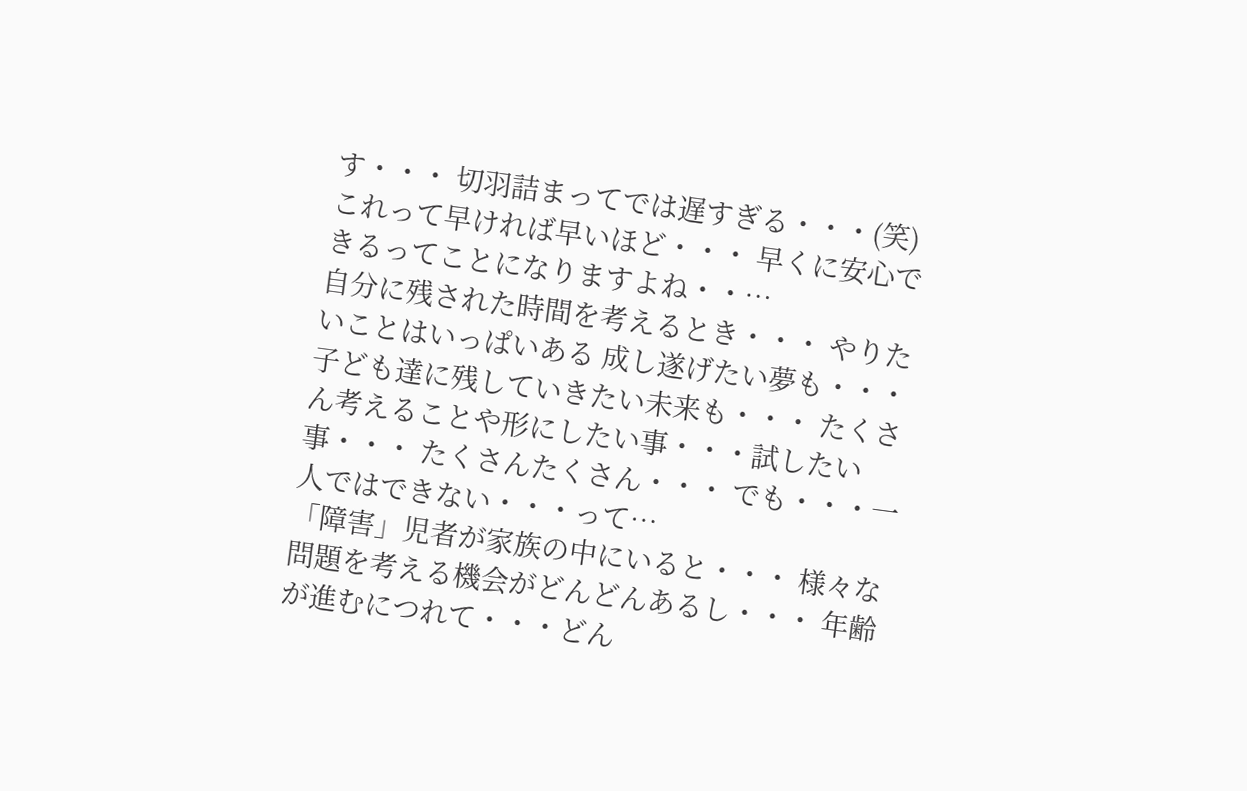す・・・ 切羽詰まってでは遅すぎる・・・(笑) これって早ければ早いほど・・・ 早くに安心できるってことになりますよね・・…
自分に残された時間を考えるとき・・・ やりたいことはいっぱいある 成し遂げたい夢も・・・ 子ども達に残していきたい未来も・・・ たくさん考えることや形にしたい事・・・試したい事・・・ たくさんたくさん・・・ でも・・・一人ではできない・・・って…
「障害」児者が家族の中にいると・・・ 様々な問題を考える機会がどんどんあるし・・・ 年齢が進むにつれて・・・どん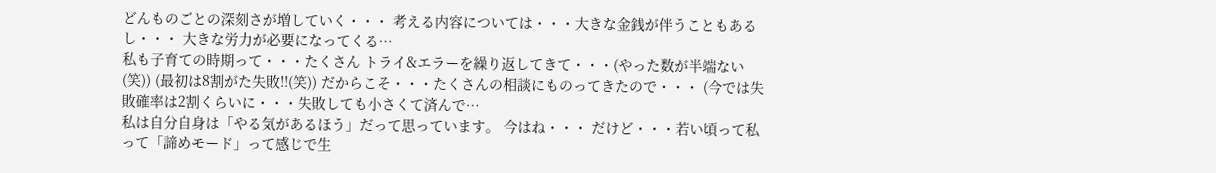どんものごとの深刻さが増していく・・・ 考える内容については・・・大きな金銭が伴うこともあるし・・・ 大きな労力が必要になってくる…
私も子育ての時期って・・・たくさん トライ&エラーを繰り返してきて・・・(やった数が半端ない(笑)) (最初は8割がた失敗!!(笑)) だからこそ・・・たくさんの相談にものってきたので・・・ (今では失敗確率は2割くらいに・・・失敗しても小さくて済んで…
私は自分自身は「やる気があるほう」だって思っています。 今はね・・・ だけど・・・若い頃って私って「諦めモード」って感じで生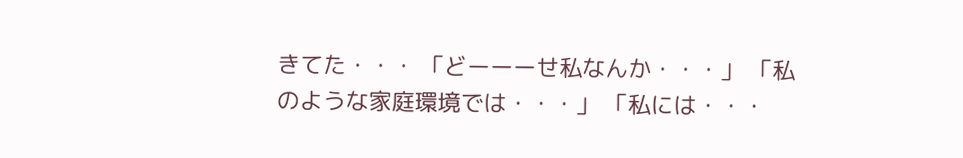きてた・・・ 「どーーーせ私なんか・・・」 「私のような家庭環境では・・・」 「私には・・・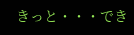きっと・・・でき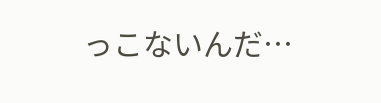っこないんだ…